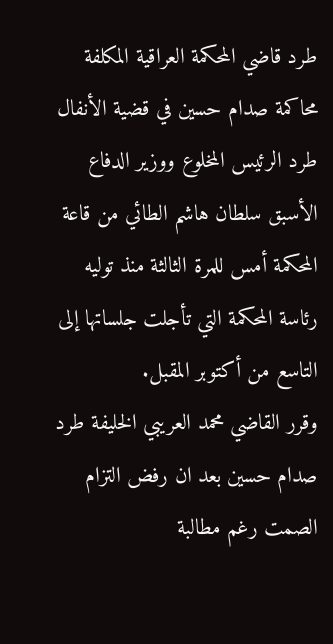طرد قاضي المحكمة العراقية المكلفة محاكمة صدام حسين في قضية الأنفال طرد الرئيس المخلوع ووزير الدفاع الأسبق سلطان هاشم الطائي من قاعة المحكمة أمس للمرة الثالثة منذ توليه رئاسة المحكمة التي تأجلت جلساتها إلى التاسع من أكتوبر المقبل.
وقرر القاضي محمد العريبي الخليفة طرد صدام حسين بعد ان رفض التزام الصمت رغم مطالبة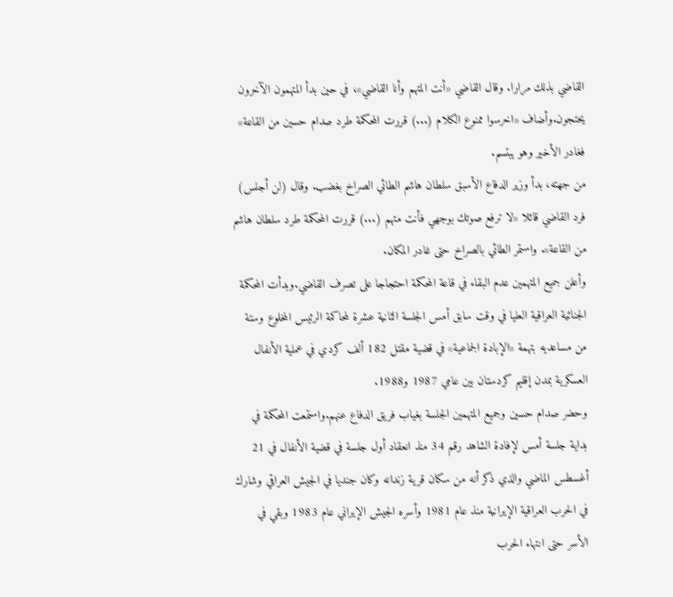القاضي بذلك مرارا. وقال القاضي «أنت المتهم وأنا القاضي»، في حين بدأ المتهمون الآخرون يحتجون.وأضاف «اخرسوا ممنوع الكلام (...) قررت المحكمة طرد صدام حسين من القاعة» فغادر الأخير وهو يبتسم.
من جهته، بدأ وزير الدفاع الأسبق سلطان هاشم الطائي الصراخ بغضب. وقال (لن أجلس) فرد القاضي قائلا «لا ترفع صوتك بوجهي فأنت متهم (...) قررت المحكمة طرد سلطان هاشم من القاعة». واستمر الطائي بالصراخ حتى غادر المكان.
وأعلن جميع المتهمين عدم البقاء في قاعة المحكمة احتجاجا على تصرف القاضي.وبدأت المحكمة الجنائية العراقية العليا في وقت سابق أمس الجلسة الثانية عشرة لمحاكمة الرئيس المخلوع وستة من مساعديه بتهمة «الإبادة الجماعية» في قضية مقتل 182 ألف كردي في عملية الأنفال العسكرية بمدن إقليم كردستان بين عامي 1987 و1988.
وحضر صدام حسين وجميع المتهمين الجلسة بغياب فريق الدفاع عنهم.واستمعت المحكمة في بداية جلسة أمس لإفادة الشاهد رقم 34 منذ انعقاد أول جلسة في قضية الأنفال في 21 أغسطس الماضي والذي ذكر أنه من سكان قرية زندانه وكان جنديا في الجيش العراقي وشارك في الحرب العراقية الإيرانية منذ عام 1981 وأسره الجيش الإيراني عام 1983 وبقي في الأسر حتى انتهاء الحرب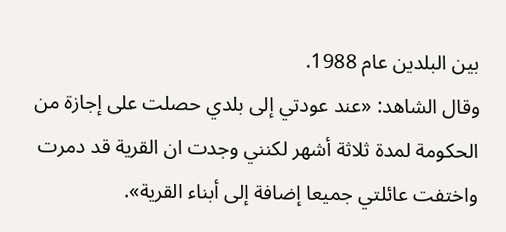بين البلدين عام 1988.
وقال الشاهد: «عند عودتي إلى بلدي حصلت على إجازة من الحكومة لمدة ثلاثة أشهر لكنني وجدت ان القرية قد دمرت واختفت عائلتي جميعا إضافة إلى أبناء القرية».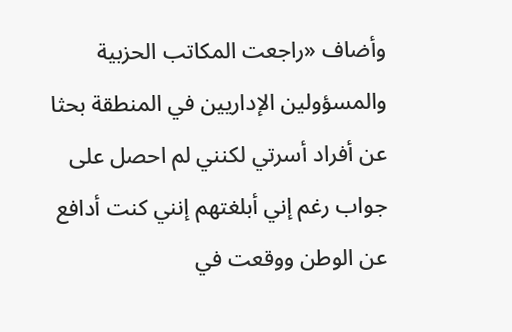وأضاف «راجعت المكاتب الحزبية والمسؤولين الإداريين في المنطقة بحثا عن أفراد أسرتي لكنني لم احصل على جواب رغم إني أبلغتهم إنني كنت أدافع عن الوطن ووقعت في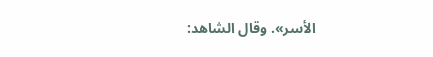الأسر». وقال الشاهد: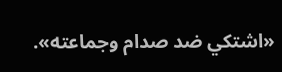«اشتكي ضد صدام وجماعته».